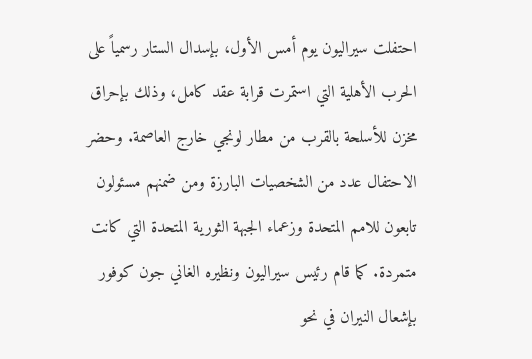احتفلت سيراليون يوم أمس الأول، بإسدال الستار رسمياً على الحرب الأهلية التي استمرت قرابة عقد كامل، وذلك بإحراق مخزن للأسلحة بالقرب من مطار لونجي خارج العاصمة. وحضر الاحتفال عدد من الشخصيات البارزة ومن ضمنهم مسئولون تابعون للامم المتحدة وزعماء الجبهة الثورية المتحدة التي كانت متمردة. كما قام رئيس سيراليون ونظيره الغاني جون كوفور بإشعال النيران في نحو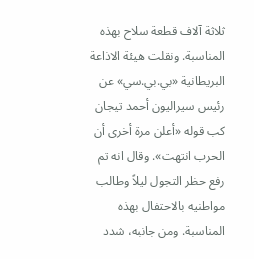ثلاثة آلاف قطعة سلاح بهذه المناسبة. ونقلت هيئة الاذاعة البريطانية «بي.بي.سي» عن رئيس سيراليون أحمد تيجان كب قوله «أعلن مرة أخرى أن الحرب انتهت». وقال انه تم رفع حظر التجول ليلاً وطالب مواطنيه بالاحتفال بهذه المناسبة. ومن جانبه، شدد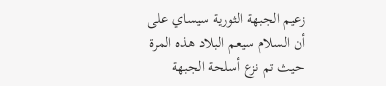زعيم الجبهة الثورية سيساي على أن السلام سيعم البلاد هذه المرة حيث تم نزع أسلحة الجبهة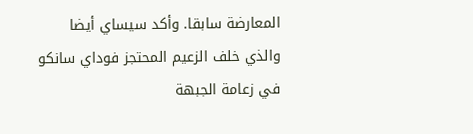المعارضة سابقا. وأكد سيساي أيضا والذي خلف الزعيم المحتجز فوداي سانكو في زعامة الجبهة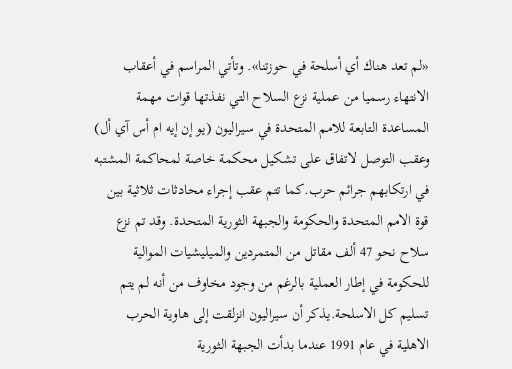«لم تعد هناك أي أسلحة في حوزتنا». وتأتي المراسم في أعقاب الانتهاء رسميا من عملية نزع السلاح التي نفذتها قوات مهمة المساعدة التابعة للامم المتحدة في سيراليون (يو إن إيه ام أس آي أل) وعقب التوصل لاتفاق على تشكيل محكمة خاصة لمحاكمة المشتبه في ارتكابهم جرائم حرب.كما تتم عقب إجراء محادثات ثلاثية بين قوة الامم المتحدة والحكومة والجبهة الثورية المتحدة. وقد تم نزع سلاح نحو 47 ألف مقاتل من المتمردين والميليشيات الموالية للحكومة في إطار العملية بالرغم من وجود مخاوف من أنه لم يتم تسليم كل الاسلحة.يذكر أن سيراليون انزلقت إلى هاوية الحرب الاهلية في عام 1991 عندما بدأت الجبهة الثورية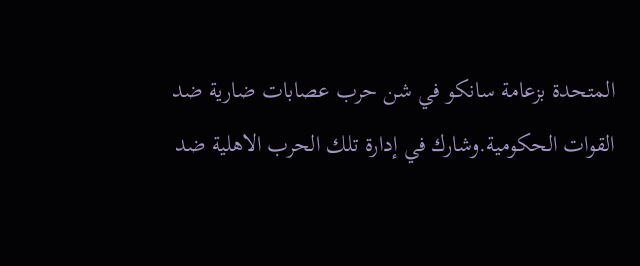المتحدة بزعامة سانكو في شن حرب عصابات ضارية ضد القوات الحكومية.وشارك في إدارة تلك الحرب الاهلية ضد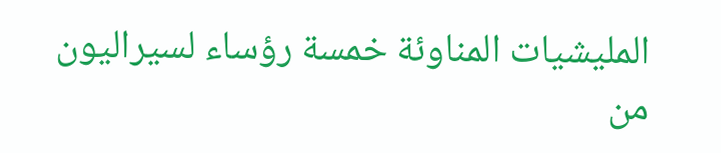المليشيات المناوئة خمسة رؤساء لسيراليون من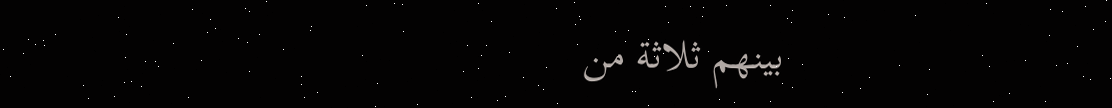بينهم ثلاثة من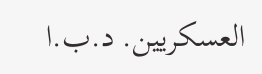العسكريين. د.ب.ا